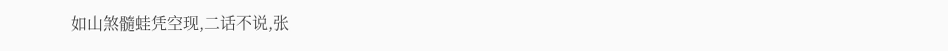如山煞髓蛙凭空现,二话不说,张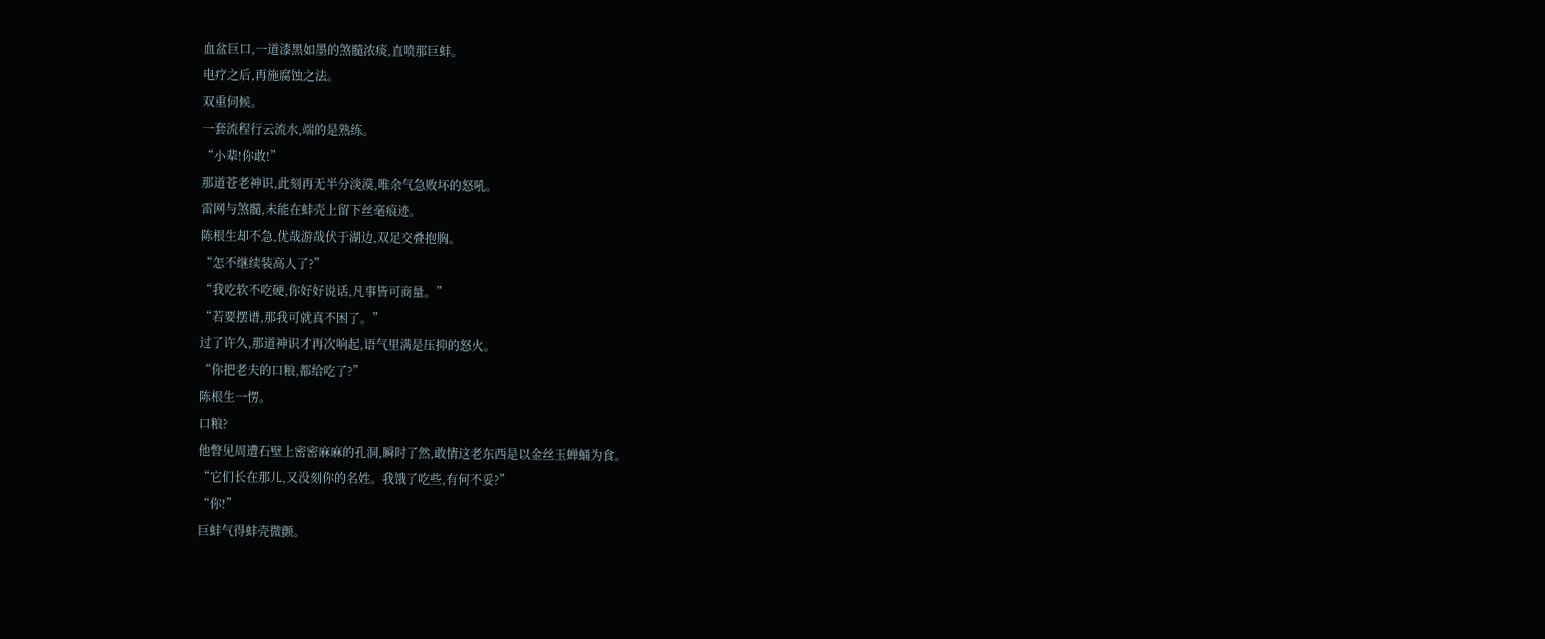血盆巨口,一道漆黑如墨的煞髓浓痰,直喷那巨蚌。
电疗之后,再施腐蚀之法。
双重伺候。
一套流程行云流水,端的是熟练。
“小辈!你敢!”
那道苍老神识,此刻再无半分淡漠,唯余气急败坏的怒吼。
雷网与煞髓,未能在蚌壳上留下丝毫痕迹。
陈根生却不急,优哉游哉伏于湖边,双足交叠抱胸。
“怎不继续装高人了?”
“我吃软不吃硬,你好好说话,凡事皆可商量。”
“若要摆谱,那我可就真不困了。”
过了许久,那道神识才再次响起,语气里满是压抑的怒火。
“你把老夫的口粮,都给吃了?”
陈根生一愣。
口粮?
他瞥见周遭石壁上密密麻麻的孔洞,瞬时了然,敢情这老东西是以金丝玉蝉蛹为食。
“它们长在那儿,又没刻你的名姓。我饿了吃些,有何不妥?”
“你!”
巨蚌气得蚌壳微颤。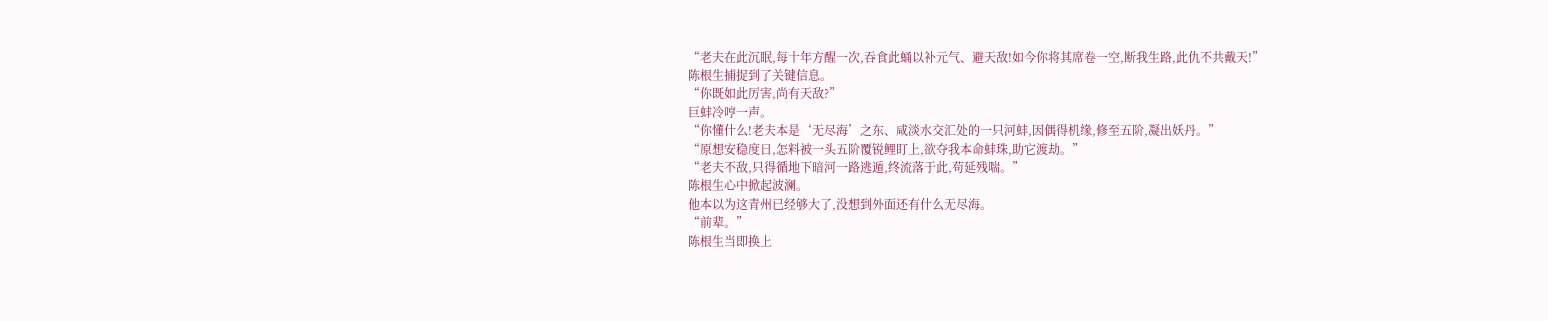“老夫在此沉眠,每十年方醒一次,吞食此蛹以补元气、避天敌!如今你将其席卷一空,断我生路,此仇不共戴天!”
陈根生捕捉到了关键信息。
“你既如此厉害,尚有天敌?”
巨蚌冷哼一声。
“你懂什么!老夫本是‘无尽海’之东、咸淡水交汇处的一只河蚌,因偶得机缘,修至五阶,凝出妖丹。”
“原想安稳度日,怎料被一头五阶覆锐鲤盯上,欲夺我本命蚌珠,助它渡劫。”
“老夫不敌,只得循地下暗河一路逃遁,终流落于此,苟延残喘。”
陈根生心中掀起波澜。
他本以为这青州已经够大了,没想到外面还有什么无尽海。
“前辈。”
陈根生当即换上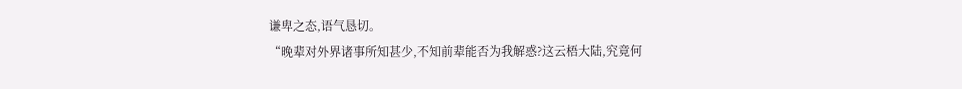谦卑之态,语气恳切。
“晚辈对外界诸事所知甚少,不知前辈能否为我解惑?这云梧大陆,究竟何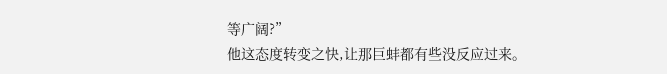等广阔?”
他这态度转变之快,让那巨蚌都有些没反应过来。